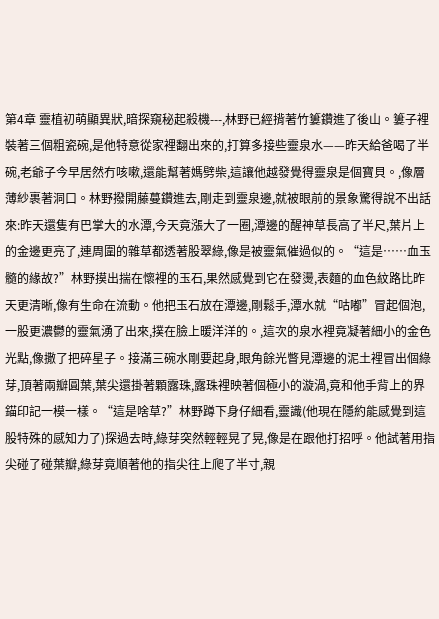第4章 靈植初萌顯異狀,暗探窺秘起殺機---,林野已經揹著竹簍鑽進了後山。簍子裡裝著三個粗瓷碗,是他特意從家裡翻出來的,打算多接些靈泉水——昨天給爸喝了半碗,老爺子今早居然冇咳嗽,還能幫著媽劈柴,這讓他越發覺得靈泉是個寶貝。,像層薄紗裹著洞口。林野撥開藤蔓鑽進去,剛走到靈泉邊,就被眼前的景象驚得說不出話來:昨天還隻有巴掌大的水潭,今天竟漲大了一圈,潭邊的醒神草長高了半尺,葉片上的金邊更亮了,連周圍的雜草都透著股翠綠,像是被靈氣催過似的。“這是……血玉髓的緣故?”林野摸出揣在懷裡的玉石,果然感覺到它在發燙,表麵的血色紋路比昨天更清晰,像有生命在流動。他把玉石放在潭邊,剛鬆手,潭水就“咕嘟”冒起個泡,一股更濃鬱的靈氣湧了出來,撲在臉上暖洋洋的。,這次的泉水裡竟凝著細小的金色光點,像撒了把碎星子。接滿三碗水剛要起身,眼角餘光瞥見潭邊的泥土裡冒出個綠芽,頂著兩瓣圓葉,葉尖還掛著顆露珠,露珠裡映著個極小的漩渦,竟和他手背上的界錨印記一模一樣。“這是啥草?”林野蹲下身仔細看,靈識(他現在隱約能感覺到這股特殊的感知力了)探過去時,綠芽突然輕輕晃了晃,像是在跟他打招呼。他試著用指尖碰了碰葉瓣,綠芽竟順著他的指尖往上爬了半寸,親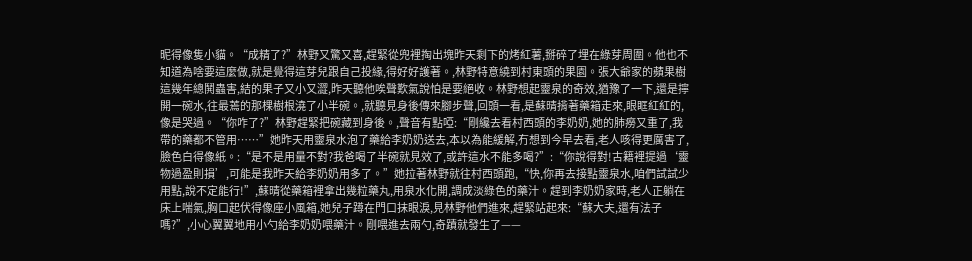昵得像隻小貓。“成精了?”林野又驚又喜,趕緊從兜裡掏出塊昨天剩下的烤紅薯,掰碎了埋在綠芽周圍。他也不知道為啥要這麼做,就是覺得這芽兒跟自己投緣,得好好護著。,林野特意繞到村東頭的果園。張大爺家的蘋果樹這幾年總鬨蟲害,結的果子又小又澀,昨天聽他唉聲歎氣說怕是要絕收。林野想起靈泉的奇效,猶豫了一下,還是擰開一碗水,往最蔫的那棵樹根澆了小半碗。,就聽見身後傳來腳步聲,回頭一看,是蘇晴揹著藥箱走來,眼眶紅紅的,像是哭過。“你咋了?”林野趕緊把碗藏到身後。,聲音有點啞:“剛纔去看村西頭的李奶奶,她的肺癆又重了,我帶的藥都不管用……”她昨天用靈泉水泡了藥給李奶奶送去,本以為能緩解,冇想到今早去看,老人咳得更厲害了,臉色白得像紙。:“是不是用量不對?我爸喝了半碗就見效了,或許這水不能多喝?”:“你說得對!古籍裡提過‘靈物過盈則損’,可能是我昨天給李奶奶用多了。”她拉著林野就往村西頭跑,“快,你再去接點靈泉水,咱們試試少用點,說不定能行!”,蘇晴從藥箱裡拿出幾粒藥丸,用泉水化開,調成淡綠色的藥汁。趕到李奶奶家時,老人正躺在床上喘氣,胸口起伏得像座小風箱,她兒子蹲在門口抹眼淚,見林野他們進來,趕緊站起來:“蘇大夫,還有法子嗎?”,小心翼翼地用小勺給李奶奶喂藥汁。剛喂進去兩勺,奇蹟就發生了——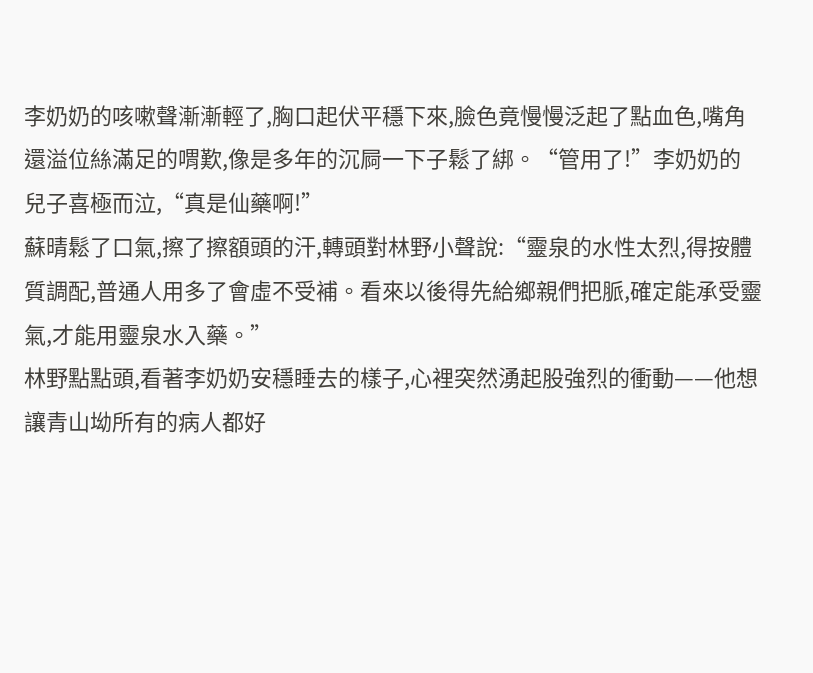李奶奶的咳嗽聲漸漸輕了,胸口起伏平穩下來,臉色竟慢慢泛起了點血色,嘴角還溢位絲滿足的喟歎,像是多年的沉屙一下子鬆了綁。“管用了!”李奶奶的兒子喜極而泣,“真是仙藥啊!”
蘇晴鬆了口氣,擦了擦額頭的汗,轉頭對林野小聲說:“靈泉的水性太烈,得按體質調配,普通人用多了會虛不受補。看來以後得先給鄉親們把脈,確定能承受靈氣,才能用靈泉水入藥。”
林野點點頭,看著李奶奶安穩睡去的樣子,心裡突然湧起股強烈的衝動——他想讓青山坳所有的病人都好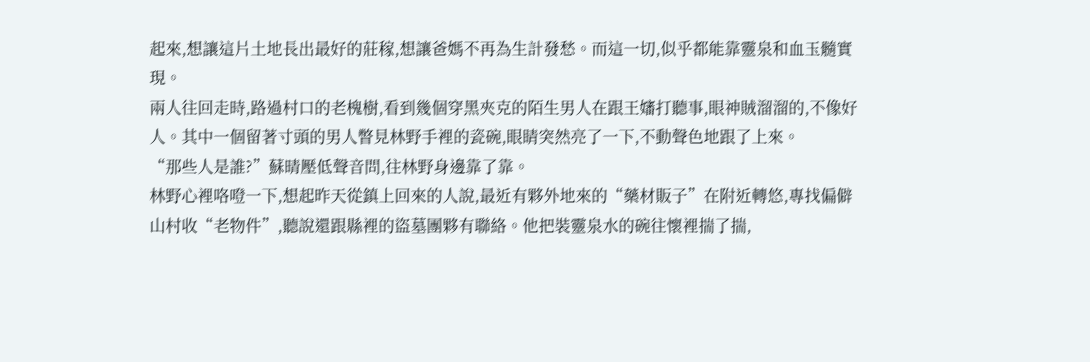起來,想讓這片土地長出最好的莊稼,想讓爸媽不再為生計發愁。而這一切,似乎都能靠靈泉和血玉髓實現。
兩人往回走時,路過村口的老槐樹,看到幾個穿黑夾克的陌生男人在跟王嬸打聽事,眼神賊溜溜的,不像好人。其中一個留著寸頭的男人瞥見林野手裡的瓷碗,眼睛突然亮了一下,不動聲色地跟了上來。
“那些人是誰?”蘇晴壓低聲音問,往林野身邊靠了靠。
林野心裡咯噔一下,想起昨天從鎮上回來的人說,最近有夥外地來的“藥材販子”在附近轉悠,專找偏僻山村收“老物件”,聽說還跟縣裡的盜墓團夥有聯絡。他把裝靈泉水的碗往懷裡揣了揣,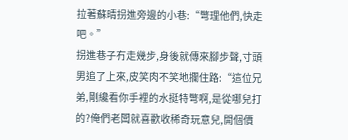拉著蘇晴拐進旁邊的小巷:“彆理他們,快走吧。”
拐進巷子冇走幾步,身後就傳來腳步聲,寸頭男追了上來,皮笑肉不笑地攔住路:“這位兄弟,剛纔看你手裡的水挺特彆啊,是從哪兒打的?俺們老闆就喜歡收稀奇玩意兒,開個價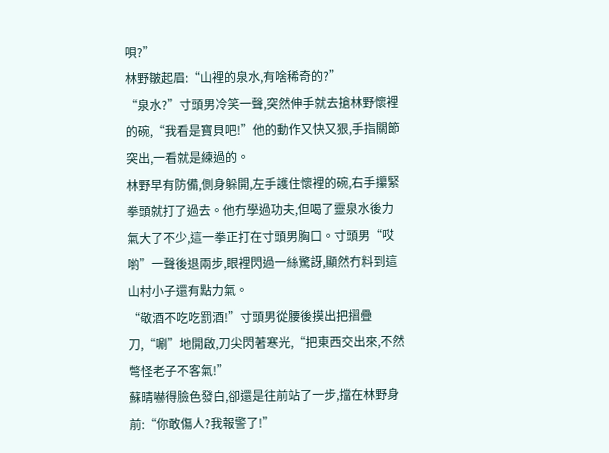唄?”
林野皺起眉:“山裡的泉水,有啥稀奇的?”
“泉水?”寸頭男冷笑一聲,突然伸手就去搶林野懷裡的碗,“我看是寶貝吧!”他的動作又快又狠,手指關節突出,一看就是練過的。
林野早有防備,側身躲開,左手護住懷裡的碗,右手攥緊拳頭就打了過去。他冇學過功夫,但喝了靈泉水後力氣大了不少,這一拳正打在寸頭男胸口。寸頭男“哎喲”一聲後退兩步,眼裡閃過一絲驚訝,顯然冇料到這山村小子還有點力氣。
“敬酒不吃吃罰酒!”寸頭男從腰後摸出把摺疊刀,“唰”地開啟,刀尖閃著寒光,“把東西交出來,不然彆怪老子不客氣!”
蘇晴嚇得臉色發白,卻還是往前站了一步,擋在林野身前:“你敢傷人?我報警了!”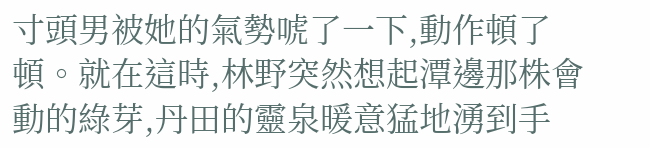寸頭男被她的氣勢唬了一下,動作頓了頓。就在這時,林野突然想起潭邊那株會動的綠芽,丹田的靈泉暖意猛地湧到手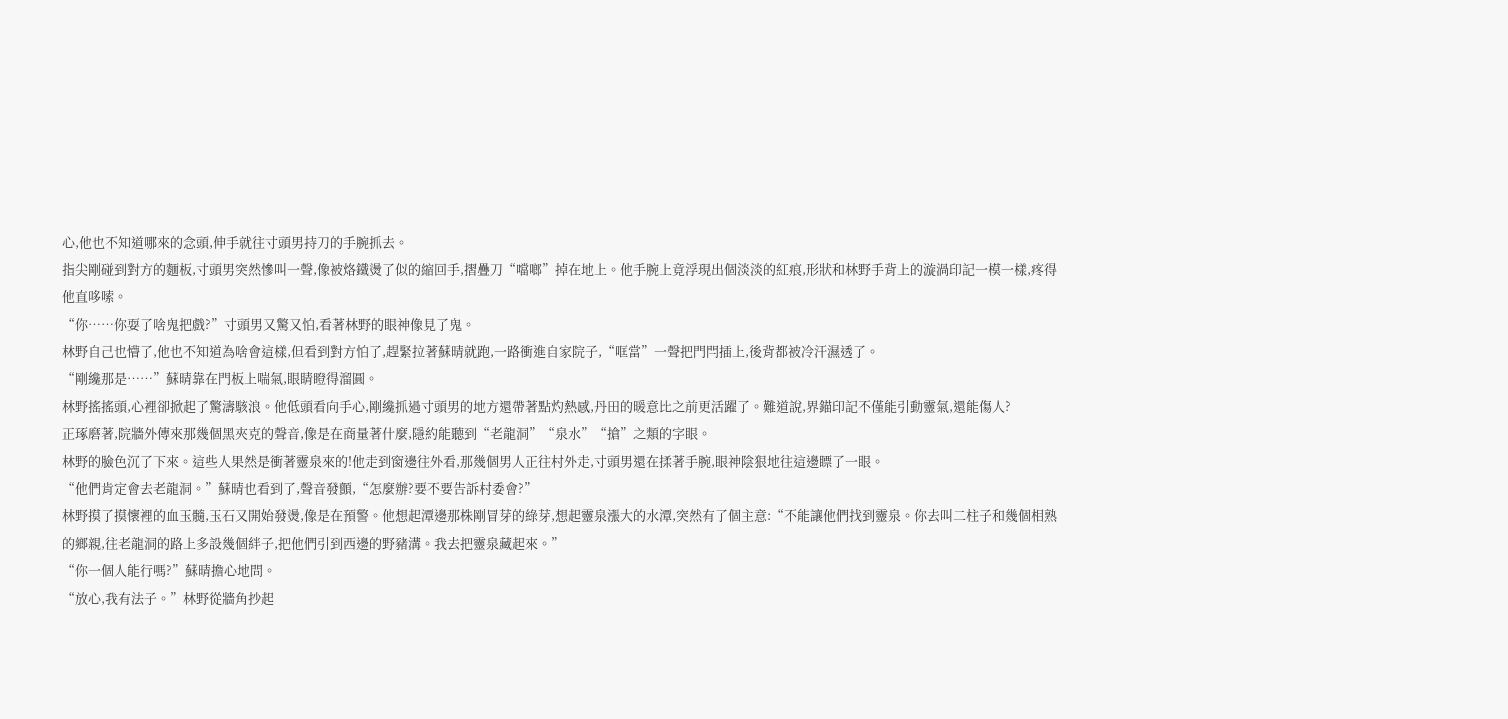心,他也不知道哪來的念頭,伸手就往寸頭男持刀的手腕抓去。
指尖剛碰到對方的麵板,寸頭男突然慘叫一聲,像被烙鐵燙了似的縮回手,摺疊刀“噹啷”掉在地上。他手腕上竟浮現出個淡淡的紅痕,形狀和林野手背上的漩渦印記一模一樣,疼得他直哆嗦。
“你……你耍了啥鬼把戲?”寸頭男又驚又怕,看著林野的眼神像見了鬼。
林野自己也懵了,他也不知道為啥會這樣,但看到對方怕了,趕緊拉著蘇晴就跑,一路衝進自家院子,“哐當”一聲把門閂插上,後背都被冷汗濕透了。
“剛纔那是……”蘇晴靠在門板上喘氣,眼睛瞪得溜圓。
林野搖搖頭,心裡卻掀起了驚濤駭浪。他低頭看向手心,剛纔抓過寸頭男的地方還帶著點灼熱感,丹田的暖意比之前更活躍了。難道說,界錨印記不僅能引動靈氣,還能傷人?
正琢磨著,院牆外傳來那幾個黑夾克的聲音,像是在商量著什麼,隱約能聽到“老龍洞”“泉水”“搶”之類的字眼。
林野的臉色沉了下來。這些人果然是衝著靈泉來的!他走到窗邊往外看,那幾個男人正往村外走,寸頭男還在揉著手腕,眼神陰狠地往這邊瞟了一眼。
“他們肯定會去老龍洞。”蘇晴也看到了,聲音發顫,“怎麼辦?要不要告訴村委會?”
林野摸了摸懷裡的血玉髓,玉石又開始發燙,像是在預警。他想起潭邊那株剛冒芽的綠芽,想起靈泉漲大的水潭,突然有了個主意:“不能讓他們找到靈泉。你去叫二柱子和幾個相熟的鄉親,往老龍洞的路上多設幾個絆子,把他們引到西邊的野豬溝。我去把靈泉藏起來。”
“你一個人能行嗎?”蘇晴擔心地問。
“放心,我有法子。”林野從牆角抄起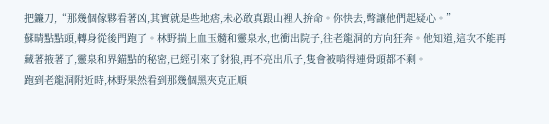把鐮刀,“那幾個傢夥看著凶,其實就是些地痞,未必敢真跟山裡人拚命。你快去,彆讓他們起疑心。”
蘇晴點點頭,轉身從後門跑了。林野揣上血玉髓和靈泉水,也衝出院子,往老龍洞的方向狂奔。他知道,這次不能再藏著掖著了,靈泉和界錨點的秘密,已經引來了豺狼,再不亮出爪子,隻會被啃得連骨頭都不剩。
跑到老龍洞附近時,林野果然看到那幾個黑夾克正順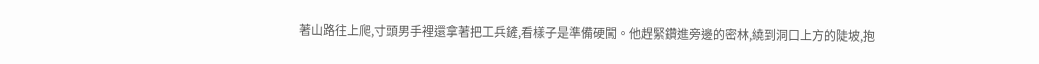著山路往上爬,寸頭男手裡還拿著把工兵鏟,看樣子是準備硬闖。他趕緊鑽進旁邊的密林,繞到洞口上方的陡坡,抱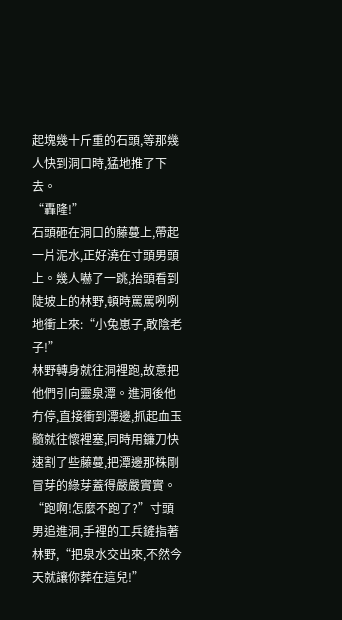起塊幾十斤重的石頭,等那幾人快到洞口時,猛地推了下去。
“轟隆!”
石頭砸在洞口的藤蔓上,帶起一片泥水,正好澆在寸頭男頭上。幾人嚇了一跳,抬頭看到陡坡上的林野,頓時罵罵咧咧地衝上來:“小兔崽子,敢陰老子!”
林野轉身就往洞裡跑,故意把他們引向靈泉潭。進洞後他冇停,直接衝到潭邊,抓起血玉髓就往懷裡塞,同時用鐮刀快速割了些藤蔓,把潭邊那株剛冒芽的綠芽蓋得嚴嚴實實。
“跑啊!怎麼不跑了?”寸頭男追進洞,手裡的工兵鏟指著林野,“把泉水交出來,不然今天就讓你葬在這兒!”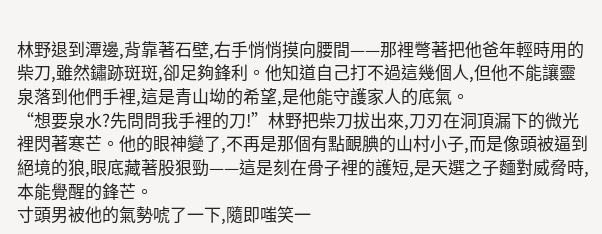林野退到潭邊,背靠著石壁,右手悄悄摸向腰間——那裡彆著把他爸年輕時用的柴刀,雖然鏽跡斑斑,卻足夠鋒利。他知道自己打不過這幾個人,但他不能讓靈泉落到他們手裡,這是青山坳的希望,是他能守護家人的底氣。
“想要泉水?先問問我手裡的刀!”林野把柴刀拔出來,刀刃在洞頂漏下的微光裡閃著寒芒。他的眼神變了,不再是那個有點靦腆的山村小子,而是像頭被逼到絕境的狼,眼底藏著股狠勁——這是刻在骨子裡的護短,是天選之子麵對威脅時,本能覺醒的鋒芒。
寸頭男被他的氣勢唬了一下,隨即嗤笑一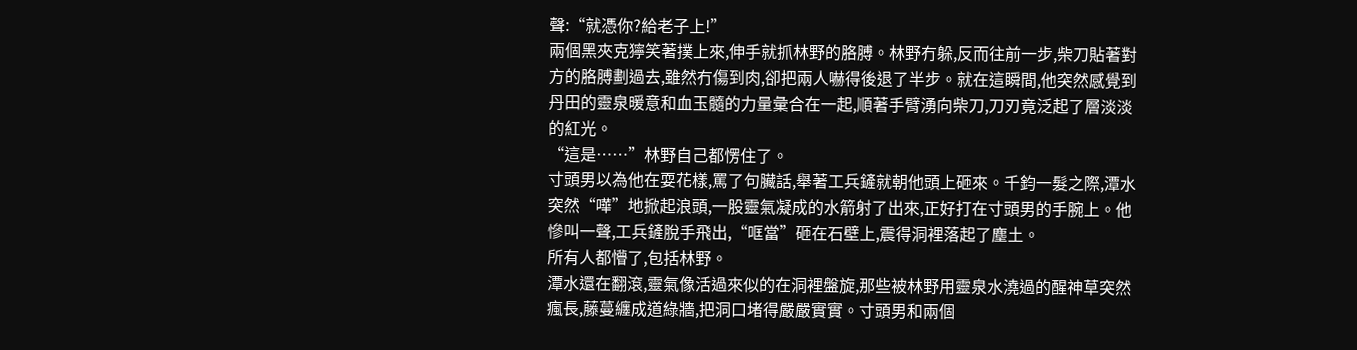聲:“就憑你?給老子上!”
兩個黑夾克獰笑著撲上來,伸手就抓林野的胳膊。林野冇躲,反而往前一步,柴刀貼著對方的胳膊劃過去,雖然冇傷到肉,卻把兩人嚇得後退了半步。就在這瞬間,他突然感覺到丹田的靈泉暖意和血玉髓的力量彙合在一起,順著手臂湧向柴刀,刀刃竟泛起了層淡淡的紅光。
“這是……”林野自己都愣住了。
寸頭男以為他在耍花樣,罵了句臟話,舉著工兵鏟就朝他頭上砸來。千鈞一髮之際,潭水突然“嘩”地掀起浪頭,一股靈氣凝成的水箭射了出來,正好打在寸頭男的手腕上。他慘叫一聲,工兵鏟脫手飛出,“哐當”砸在石壁上,震得洞裡落起了塵土。
所有人都懵了,包括林野。
潭水還在翻滾,靈氣像活過來似的在洞裡盤旋,那些被林野用靈泉水澆過的醒神草突然瘋長,藤蔓纏成道綠牆,把洞口堵得嚴嚴實實。寸頭男和兩個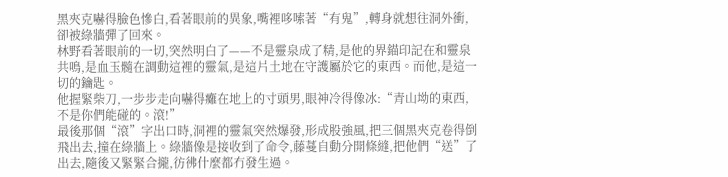黑夾克嚇得臉色慘白,看著眼前的異象,嘴裡哆嗦著“有鬼”,轉身就想往洞外衝,卻被綠牆彈了回來。
林野看著眼前的一切,突然明白了——不是靈泉成了精,是他的界錨印記在和靈泉共鳴,是血玉髓在調動這裡的靈氣,是這片土地在守護屬於它的東西。而他,是這一切的鑰匙。
他握緊柴刀,一步步走向嚇得癱在地上的寸頭男,眼神冷得像冰:“青山坳的東西,不是你們能碰的。滾!”
最後那個“滾”字出口時,洞裡的靈氣突然爆發,形成股強風,把三個黑夾克卷得倒飛出去,撞在綠牆上。綠牆像是接收到了命令,藤蔓自動分開條縫,把他們“送”了出去,隨後又緊緊合攏,彷彿什麼都冇發生過。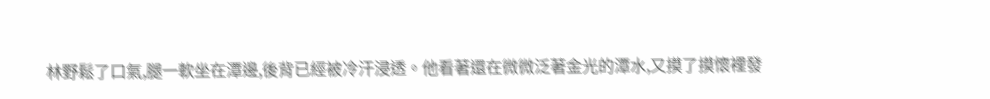林野鬆了口氣,腿一軟坐在潭邊,後背已經被冷汗浸透。他看著還在微微泛著金光的潭水,又摸了摸懷裡發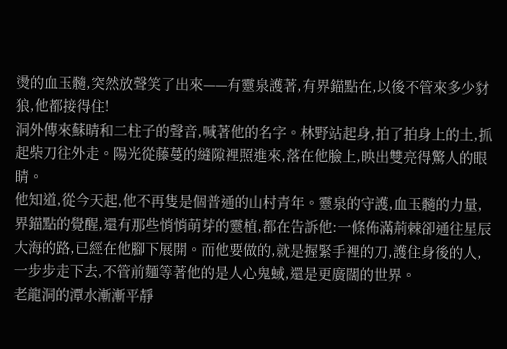燙的血玉髓,突然放聲笑了出來——有靈泉護著,有界錨點在,以後不管來多少豺狼,他都接得住!
洞外傳來蘇晴和二柱子的聲音,喊著他的名字。林野站起身,拍了拍身上的土,抓起柴刀往外走。陽光從藤蔓的縫隙裡照進來,落在他臉上,映出雙亮得驚人的眼睛。
他知道,從今天起,他不再隻是個普通的山村青年。靈泉的守護,血玉髓的力量,界錨點的覺醒,還有那些悄悄萌芽的靈植,都在告訴他:一條佈滿荊棘卻通往星辰大海的路,已經在他腳下展開。而他要做的,就是握緊手裡的刀,護住身後的人,一步步走下去,不管前麵等著他的是人心鬼蜮,還是更廣闊的世界。
老龍洞的潭水漸漸平靜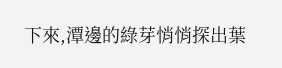下來,潭邊的綠芽悄悄探出葉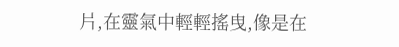片,在靈氣中輕輕搖曳,像是在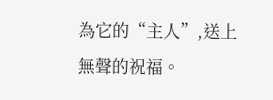為它的“主人”,送上無聲的祝福。